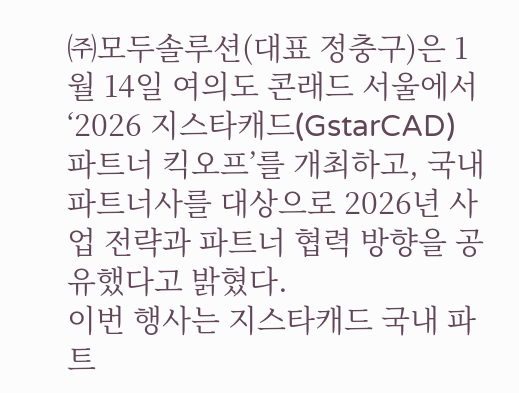㈜모두솔루션(대표 정충구)은 1월 14일 여의도 콘래드 서울에서 ‘2026 지스타캐드(GstarCAD) 파트너 킥오프’를 개최하고, 국내 파트너사를 대상으로 2026년 사업 전략과 파트너 협력 방향을 공유했다고 밝혔다.
이번 행사는 지스타캐드 국내 파트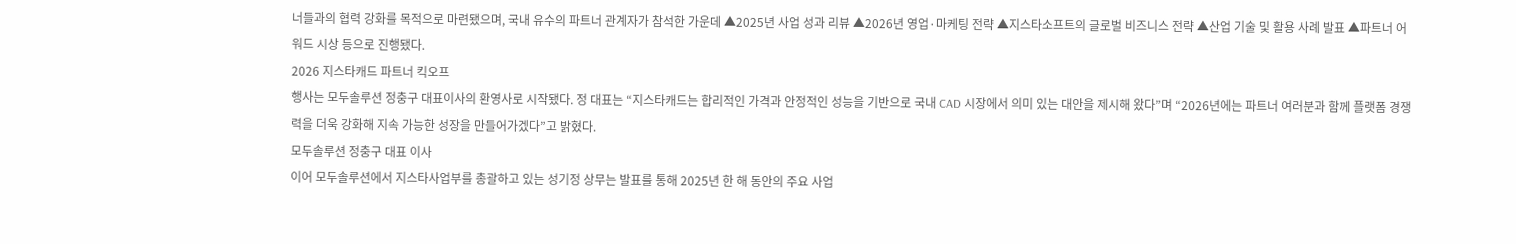너들과의 협력 강화를 목적으로 마련됐으며, 국내 유수의 파트너 관계자가 참석한 가운데 ▲2025년 사업 성과 리뷰 ▲2026년 영업·마케팅 전략 ▲지스타소프트의 글로벌 비즈니스 전략 ▲산업 기술 및 활용 사례 발표 ▲파트너 어워드 시상 등으로 진행됐다.
2026 지스타캐드 파트너 킥오프
행사는 모두솔루션 정충구 대표이사의 환영사로 시작됐다. 정 대표는 “지스타캐드는 합리적인 가격과 안정적인 성능을 기반으로 국내 CAD 시장에서 의미 있는 대안을 제시해 왔다”며 “2026년에는 파트너 여러분과 함께 플랫폼 경쟁력을 더욱 강화해 지속 가능한 성장을 만들어가겠다”고 밝혔다.
모두솔루션 정충구 대표 이사
이어 모두솔루션에서 지스타사업부를 총괄하고 있는 성기정 상무는 발표를 통해 2025년 한 해 동안의 주요 사업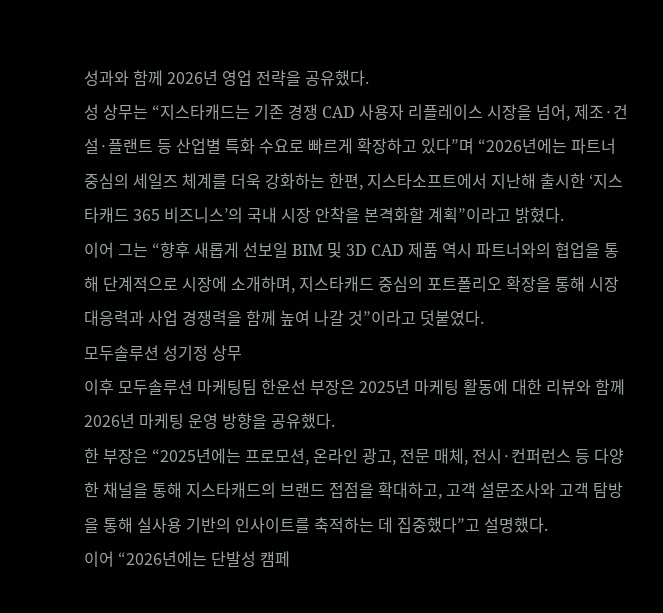성과와 함께 2026년 영업 전략을 공유했다.
성 상무는 “지스타캐드는 기존 경쟁 CAD 사용자 리플레이스 시장을 넘어, 제조·건설·플랜트 등 산업별 특화 수요로 빠르게 확장하고 있다”며 “2026년에는 파트너 중심의 세일즈 체계를 더욱 강화하는 한편, 지스타소프트에서 지난해 출시한 ‘지스타캐드 365 비즈니스’의 국내 시장 안착을 본격화할 계획”이라고 밝혔다.
이어 그는 “향후 새롭게 선보일 BIM 및 3D CAD 제품 역시 파트너와의 협업을 통해 단계적으로 시장에 소개하며, 지스타캐드 중심의 포트폴리오 확장을 통해 시장 대응력과 사업 경쟁력을 함께 높여 나갈 것”이라고 덧붙였다.
모두솔루션 성기정 상무
이후 모두솔루션 마케팅팀 한운선 부장은 2025년 마케팅 활동에 대한 리뷰와 함께 2026년 마케팅 운영 방향을 공유했다.
한 부장은 “2025년에는 프로모션, 온라인 광고, 전문 매체, 전시·컨퍼런스 등 다양한 채널을 통해 지스타캐드의 브랜드 접점을 확대하고, 고객 설문조사와 고객 탐방을 통해 실사용 기반의 인사이트를 축적하는 데 집중했다”고 설명했다.
이어 “2026년에는 단발성 캠페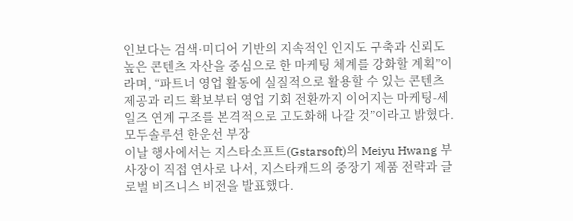인보다는 검색·미디어 기반의 지속적인 인지도 구축과 신뢰도 높은 콘텐츠 자산을 중심으로 한 마케팅 체계를 강화할 계획”이라며, “파트너 영업 활동에 실질적으로 활용할 수 있는 콘텐츠 제공과 리드 확보부터 영업 기회 전환까지 이어지는 마케팅-세일즈 연계 구조를 본격적으로 고도화해 나갈 것”이라고 밝혔다.
모두솔루션 한운선 부장
이날 행사에서는 지스타소프트(Gstarsoft)의 Meiyu Hwang 부사장이 직접 연사로 나서, 지스타캐드의 중장기 제품 전략과 글로벌 비즈니스 비전을 발표했다.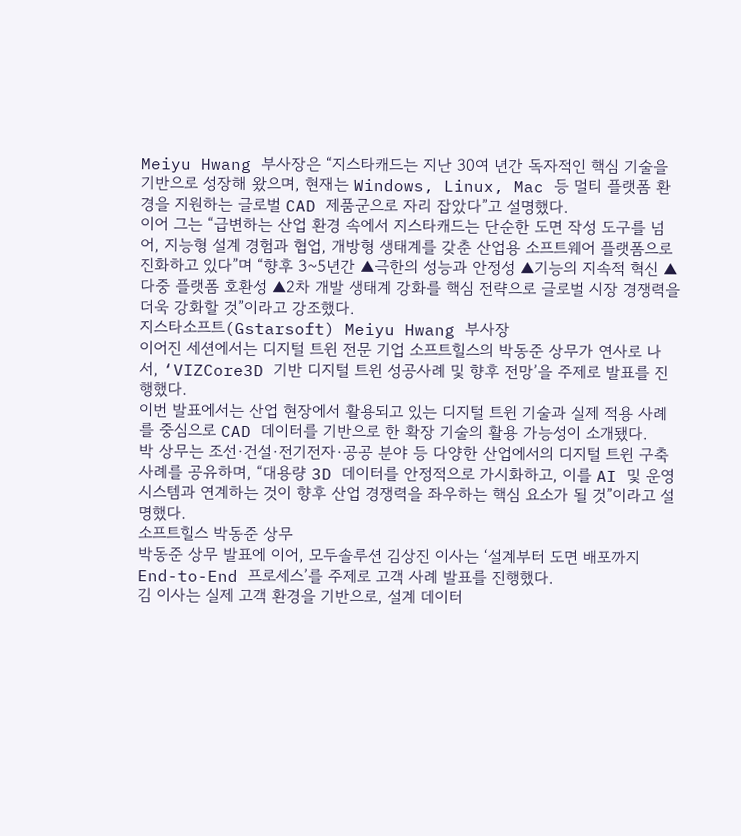Meiyu Hwang 부사장은 “지스타캐드는 지난 30여 년간 독자적인 핵심 기술을 기반으로 성장해 왔으며, 현재는 Windows, Linux, Mac 등 멀티 플랫폼 환경을 지원하는 글로벌 CAD 제품군으로 자리 잡았다”고 설명했다.
이어 그는 “급변하는 산업 환경 속에서 지스타캐드는 단순한 도면 작성 도구를 넘어, 지능형 설계 경험과 협업, 개방형 생태계를 갖춘 산업용 소프트웨어 플랫폼으로 진화하고 있다”며 “향후 3~5년간 ▲극한의 성능과 안정성 ▲기능의 지속적 혁신 ▲다중 플랫폼 호환성 ▲2차 개발 생태계 강화를 핵심 전략으로 글로벌 시장 경쟁력을 더욱 강화할 것”이라고 강조했다.
지스타소프트(Gstarsoft) Meiyu Hwang 부사장
이어진 세션에서는 디지털 트윈 전문 기업 소프트힐스의 박동준 상무가 연사로 나서, ‘VIZCore3D 기반 디지털 트윈 성공사례 및 향후 전망’을 주제로 발표를 진행했다.
이번 발표에서는 산업 현장에서 활용되고 있는 디지털 트윈 기술과 실제 적용 사례를 중심으로 CAD 데이터를 기반으로 한 확장 기술의 활용 가능성이 소개됐다.
박 상무는 조선·건설·전기전자·공공 분야 등 다양한 산업에서의 디지털 트윈 구축 사례를 공유하며, “대용량 3D 데이터를 안정적으로 가시화하고, 이를 AI 및 운영 시스템과 연계하는 것이 향후 산업 경쟁력을 좌우하는 핵심 요소가 될 것”이라고 설명했다.
소프트힐스 박동준 상무
박동준 상무 발표에 이어, 모두솔루션 김상진 이사는 ‘설계부터 도면 배포까지 End-to-End 프로세스’를 주제로 고객 사례 발표를 진행했다.
김 이사는 실제 고객 환경을 기반으로, 설계 데이터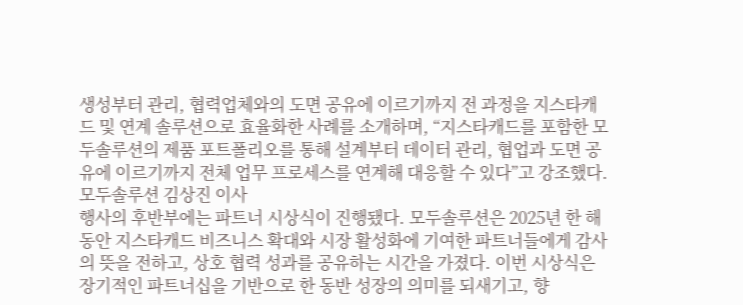생성부터 관리, 협력업체와의 도면 공유에 이르기까지 전 과정을 지스타캐드 및 연계 솔루션으로 효율화한 사례를 소개하며, “지스타캐드를 포함한 모두솔루션의 제품 포트폴리오를 통해 설계부터 데이터 관리, 협업과 도면 공유에 이르기까지 전체 업무 프로세스를 연계해 대응할 수 있다”고 강조했다.
모두솔루션 김상진 이사
행사의 후반부에는 파트너 시상식이 진행됐다. 모두솔루션은 2025년 한 해 동안 지스타캐드 비즈니스 확대와 시장 활성화에 기여한 파트너들에게 감사의 뜻을 전하고, 상호 협력 성과를 공유하는 시간을 가졌다. 이번 시상식은 장기적인 파트너십을 기반으로 한 동반 성장의 의미를 되새기고, 향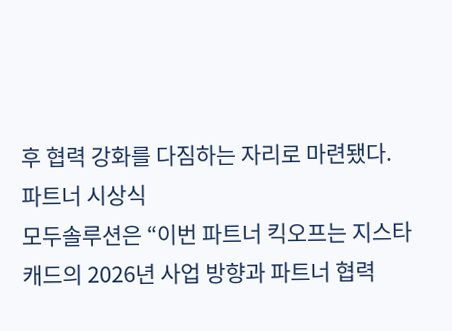후 협력 강화를 다짐하는 자리로 마련됐다.
파트너 시상식
모두솔루션은 “이번 파트너 킥오프는 지스타캐드의 2026년 사업 방향과 파트너 협력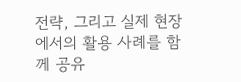전략, 그리고 실제 현장에서의 활용 사례를 함께 공유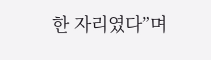한 자리였다”며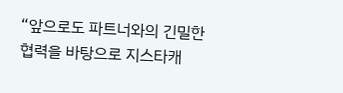“앞으로도 파트너와의 긴밀한 협력을 바탕으로 지스타캐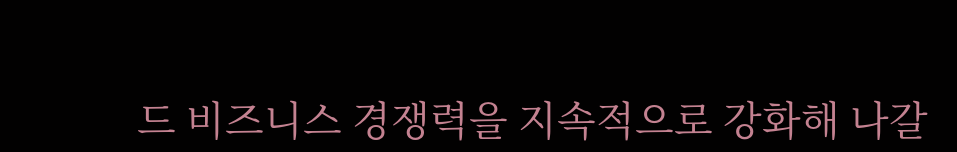드 비즈니스 경쟁력을 지속적으로 강화해 나갈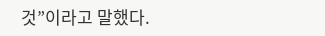것”이라고 말했다.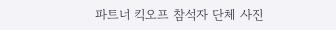파트너 킥오프 참석자 단체 사진